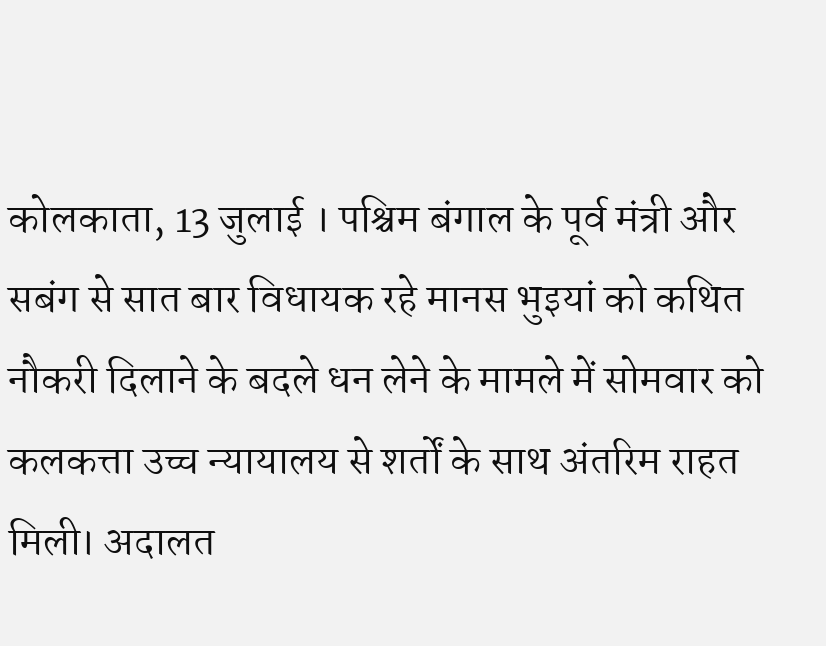कोलकाता, 13 जुलाई । पश्चिम बंगाल के पूर्व मंत्री और सबंग से सात बार विधायक रहे मानस भुइयां को कथित नौकरी दिलाने के बदले धन लेने के मामले में सोमवार को कलकत्ता उच्च न्यायालय से शर्तों के साथ अंतरिम राहत मिली। अदालत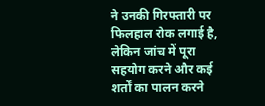ने उनकी गिरफ्तारी पर फिलहाल रोक लगाई है, लेकिन जांच में पूरा सहयोग करने और कई शर्तों का पालन करने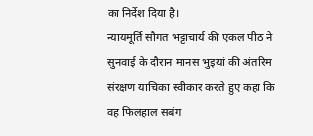का निर्देश दिया है।
न्यायमूर्ति सौगत भट्टाचार्य की एकल पीठ ने सुनवाई के दौरान मानस भुइयां की अंतरिम संरक्षण याचिका स्वीकार करते हुए कहा कि वह फिलहाल सबंग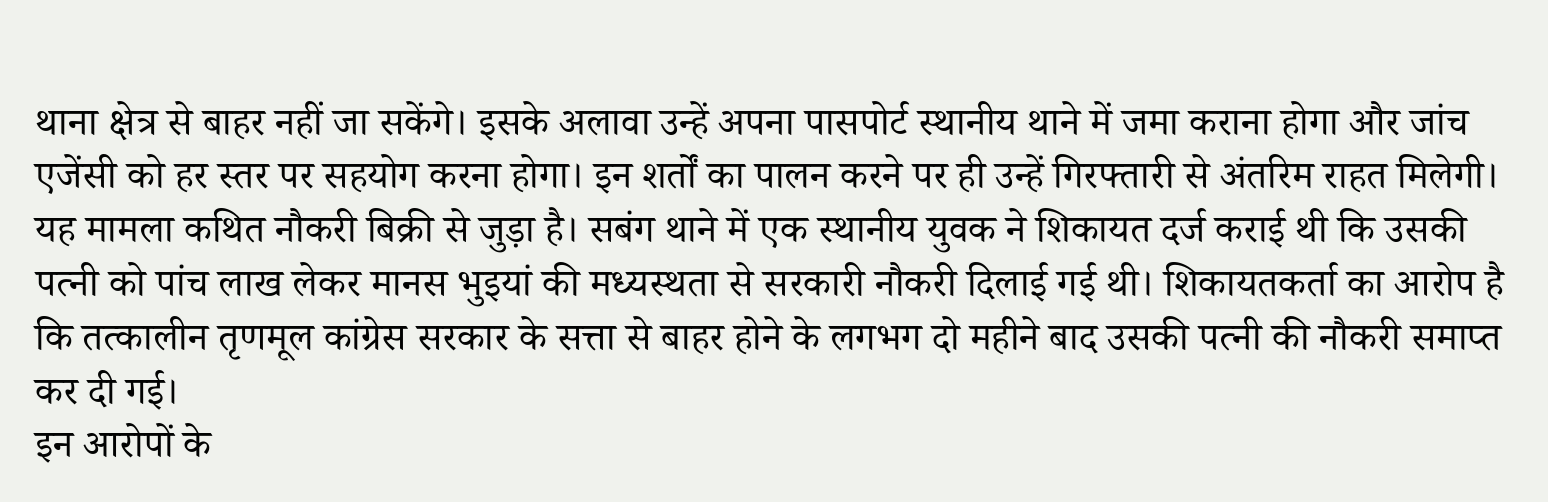थाना क्षेत्र से बाहर नहीं जा सकेंगे। इसके अलावा उन्हें अपना पासपोर्ट स्थानीय थाने में जमा कराना होगा और जांच एजेंसी को हर स्तर पर सहयोग करना होगा। इन शर्तों का पालन करने पर ही उन्हें गिरफ्तारी से अंतरिम राहत मिलेगी।
यह मामला कथित नौकरी बिक्री से जुड़ा है। सबंग थाने में एक स्थानीय युवक ने शिकायत दर्ज कराई थी कि उसकी पत्नी को पांच लाख लेकर मानस भुइयां की मध्यस्थता से सरकारी नौकरी दिलाई गई थी। शिकायतकर्ता का आरोप है कि तत्कालीन तृणमूल कांग्रेस सरकार के सत्ता से बाहर होने के लगभग दो महीने बाद उसकी पत्नी की नौकरी समाप्त कर दी गई।
इन आरोपों के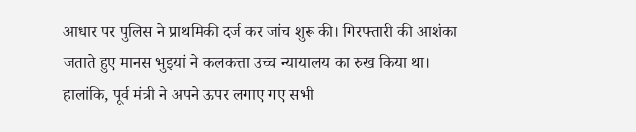आधार पर पुलिस ने प्राथमिकी दर्ज कर जांच शुरू की। गिरफ्तारी की आशंका जताते हुए मानस भुइयां ने कलकत्ता उच्च न्यायालय का रुख किया था।
हालांकि, पूर्व मंत्री ने अपने ऊपर लगाए गए सभी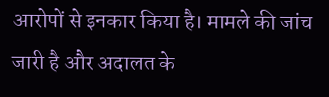आरोपों से इनकार किया है। मामले की जांच जारी है और अदालत के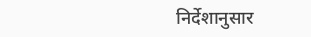निर्देशानुसार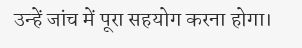उन्हें जांच में पूरा सहयोग करना होगा।